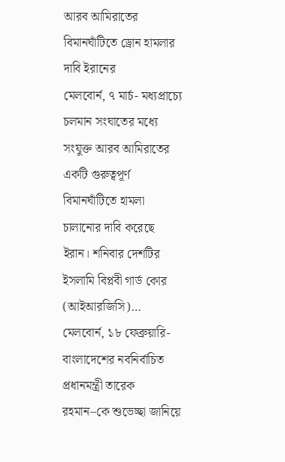আরব আমিরাতের বিমানঘাঁটিতে ড্রোন হামলার দাবি ইরানের
মেলবোর্ন, ৭ মার্চ- মধ্যপ্রাচ্যে চলমান সংঘাতের মধ্যে সংযুক্ত আরব আমিরাতের একটি গুরুত্বপূর্ণ বিমানঘাঁটিতে হামলা চালানোর দাবি করেছে ইরান। শনিবার দেশটির ইসলামি বিপ্লবী গার্ড কোর (আইআরজিসি)…
মেলবোর্ন, ১৮ ফেব্রুয়ারি- বাংলাদেশের নবনির্বাচিত প্রধানমন্ত্রী তারেক রহমান–কে শুভেচ্ছা জানিয়ে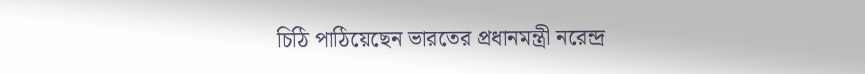চিঠি পাঠিয়েছেন ভারতের প্রধানমন্ত্রী নরেন্দ্র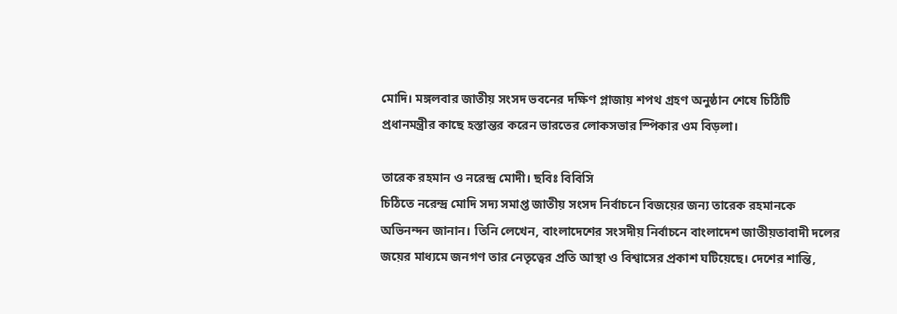মোদি। মঙ্গলবার জাতীয় সংসদ ভবনের দক্ষিণ প্লাজায় শপথ গ্রহণ অনুষ্ঠান শেষে চিঠিটি প্রধানমন্ত্রীর কাছে হস্তান্তর করেন ভারতের লোকসভার স্পিকার ওম বিড়লা।

তারেক রহমান ও নরেন্দ্র মোদী। ছবিঃ বিবিসি
চিঠিতে নরেন্দ্র মোদি সদ্য সমাপ্ত জাতীয় সংসদ নির্বাচনে বিজয়ের জন্য তারেক রহমানকে অভিনন্দন জানান। তিনি লেখেন, বাংলাদেশের সংসদীয় নির্বাচনে বাংলাদেশ জাতীয়তাবাদী দলের জয়ের মাধ্যমে জনগণ তার নেতৃত্বের প্রতি আস্থা ও বিশ্বাসের প্রকাশ ঘটিয়েছে। দেশের শান্তি,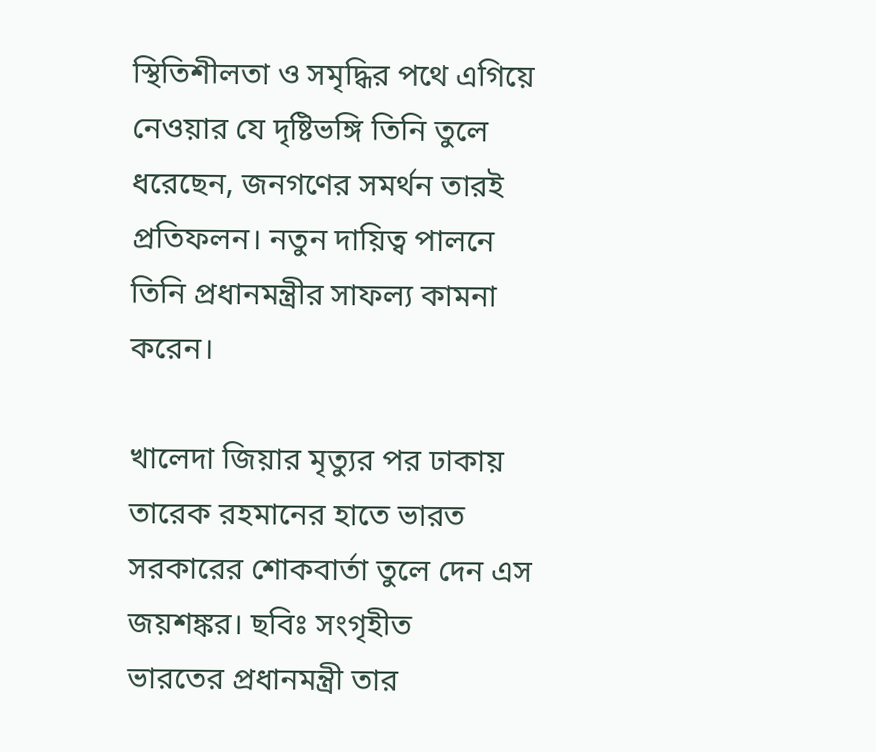স্থিতিশীলতা ও সমৃদ্ধির পথে এগিয়ে নেওয়ার যে দৃষ্টিভঙ্গি তিনি তুলে ধরেছেন, জনগণের সমর্থন তারই প্রতিফলন। নতুন দায়িত্ব পালনে তিনি প্রধানমন্ত্রীর সাফল্য কামনা করেন।

খালেদা জিয়ার মৃত্যুর পর ঢাকায় তারেক রহমানের হাতে ভারত সরকারের শোকবার্তা তুলে দেন এস জয়শঙ্কর। ছবিঃ সংগৃহীত
ভারতের প্রধানমন্ত্রী তার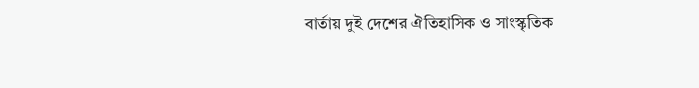বার্তায় দুই দেশের ঐতিহাসিক ও সাংস্কৃতিক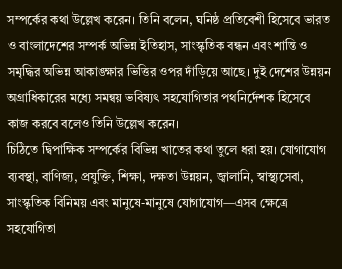সম্পর্কের কথা উল্লেখ করেন। তিনি বলেন, ঘনিষ্ঠ প্রতিবেশী হিসেবে ভারত ও বাংলাদেশের সম্পর্ক অভিন্ন ইতিহাস, সাংস্কৃতিক বন্ধন এবং শান্তি ও সমৃদ্ধির অভিন্ন আকাঙ্ক্ষার ভিত্তির ওপর দাঁড়িয়ে আছে। দুই দেশের উন্নয়ন অগ্রাধিকারের মধ্যে সমন্বয় ভবিষ্যৎ সহযোগিতার পথনির্দেশক হিসেবে কাজ করবে বলেও তিনি উল্লেখ করেন।
চিঠিতে দ্বিপাক্ষিক সম্পর্কের বিভিন্ন খাতের কথা তুলে ধরা হয়। যোগাযোগ ব্যবস্থা, বাণিজ্য, প্রযুক্তি, শিক্ষা, দক্ষতা উন্নয়ন, জ্বালানি, স্বাস্থ্যসেবা, সাংস্কৃতিক বিনিময় এবং মানুষে-মানুষে যোগাযোগ—এসব ক্ষেত্রে সহযোগিতা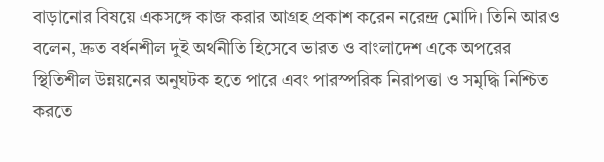বাড়ানোর বিষয়ে একসঙ্গে কাজ করার আগ্রহ প্রকাশ করেন নরেন্দ্র মোদি। তিনি আরও বলেন, দ্রুত বর্ধনশীল দুই অর্থনীতি হিসেবে ভারত ও বাংলাদেশ একে অপরের স্থিতিশীল উন্নয়নের অনুঘটক হতে পারে এবং পারস্পরিক নিরাপত্তা ও সমৃদ্ধি নিশ্চিত করতে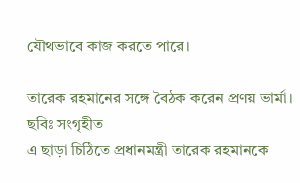যৌথভাবে কাজ করতে পারে।

তারেক রহমানের সঙ্গে বৈঠক করেন প্রণয় ভার্মা। ছবিঃ সংগৃহীত
এ ছাড়া চিঠিতে প্রধানমন্ত্রী তারেক রহমানকে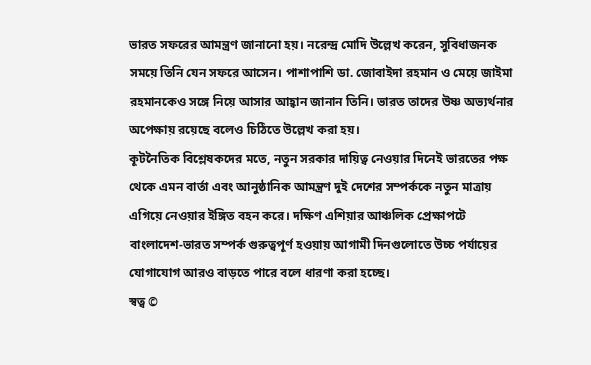ভারত সফরের আমন্ত্রণ জানানো হয়। নরেন্দ্র মোদি উল্লেখ করেন, সুবিধাজনক সময়ে তিনি যেন সফরে আসেন। পাশাপাশি ডা. জোবাইদা রহমান ও মেয়ে জাইমা রহমানকেও সঙ্গে নিয়ে আসার আহ্বান জানান তিনি। ভারত তাদের উষ্ণ অভ্যর্থনার অপেক্ষায় রয়েছে বলেও চিঠিতে উল্লেখ করা হয়।
কূটনৈতিক বিশ্লেষকদের মতে, নতুন সরকার দায়িত্ব নেওয়ার দিনেই ভারতের পক্ষ থেকে এমন বার্তা এবং আনুষ্ঠানিক আমন্ত্রণ দুই দেশের সম্পর্ককে নতুন মাত্রায় এগিয়ে নেওয়ার ইঙ্গিত বহন করে। দক্ষিণ এশিয়ার আঞ্চলিক প্রেক্ষাপটে বাংলাদেশ-ভারত সম্পর্ক গুরুত্বপূর্ণ হওয়ায় আগামী দিনগুলোতে উচ্চ পর্যায়ের যোগাযোগ আরও বাড়তে পারে বলে ধারণা করা হচ্ছে।
স্বত্ব ©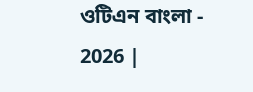ওটিএন বাংলা - 2026 |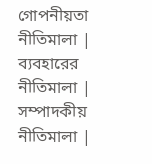গোপনীয়তা নীতিমালা | ব্যবহারের নীতিমালা | সম্পাদকীয় নীতিমালা |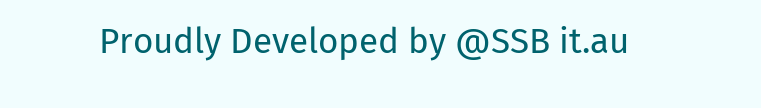Proudly Developed by @SSB it.au